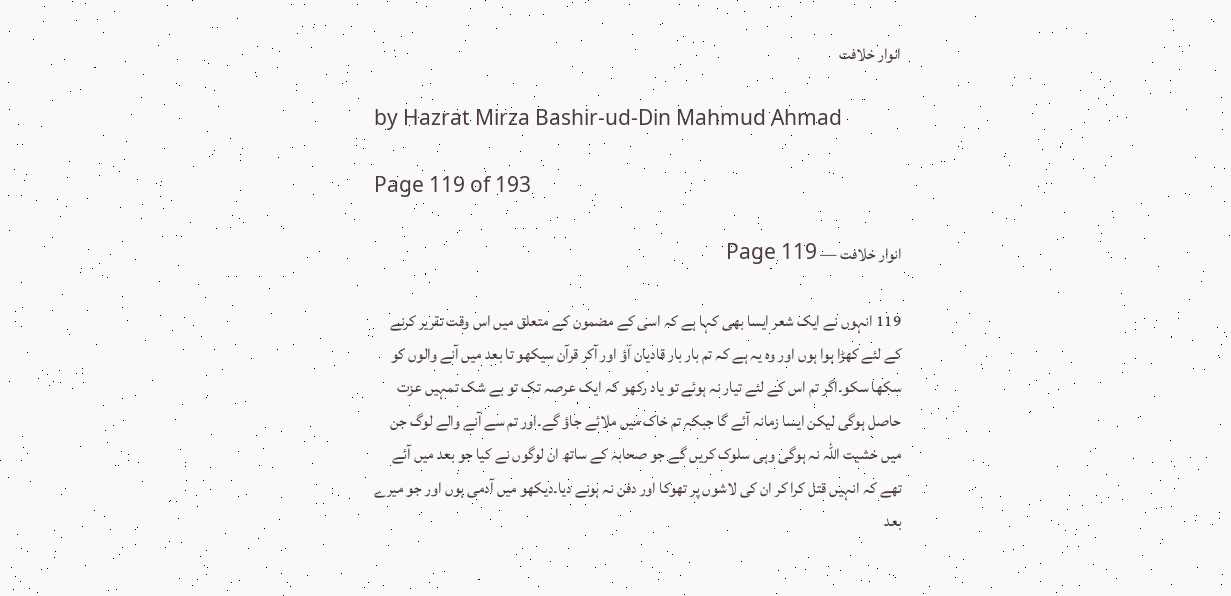انوار خلافت

by Hazrat Mirza Bashir-ud-Din Mahmud Ahmad

Page 119 of 193

انوار خلافت — Page 119

119 انہوں نے ایک شعر ایسا بھی کہا ہے کہ اسی کے مضمون کے متعلق میں اس وقت تقریر کرنے کے لئے کھڑا ہوا ہوں اور وہ یہ ہے کہ تم بار بار قادیان آؤ اور آکر قرآن سیکھو تا بعد میں آنے والوں کو سکھا سکو۔اگر تم اس کے لئے تیار نہ ہوئے تو یاد رکھو کہ ایک عرصہ تک تو بے شک تمہیں عزت حاصل ہوگی لیکن ایسا زمانہ آئے گا جبکہ تم خاک میں ملائے جاؤ گے۔اور تم سے آنے والے لوگ جن میں خشیت اللہ نہ ہوگی وہی سلوک کریں گے جو صحابہ کے ساتھ ان لوگوں نے کیا جو بعد میں آئے تھے کہ انہیں قتل کرا کر ان کی لاشوں پر تھوکا اور دفن نہ ہونے دیا۔دیکھو میں آدمی ہوں اور جو میرے بعد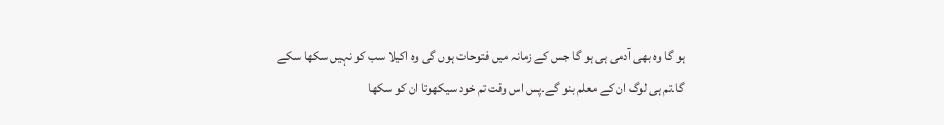ہو گا وہ بھی آدمی ہی ہو گا جس کے زمانہ میں فتوحات ہوں گی وہ اکیلا سب کو نہیں سکھا سکے گا۔تم ہی لوگ ان کے معلم بنو گے۔پس اس وقت تم خود سیکھوتا ان کو سکھا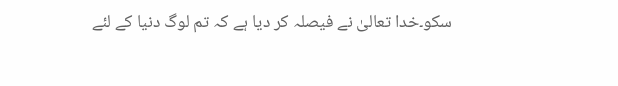سکو۔خدا تعالیٰ نے فیصلہ کر دیا ہے کہ تم لوگ دنیا کے لئے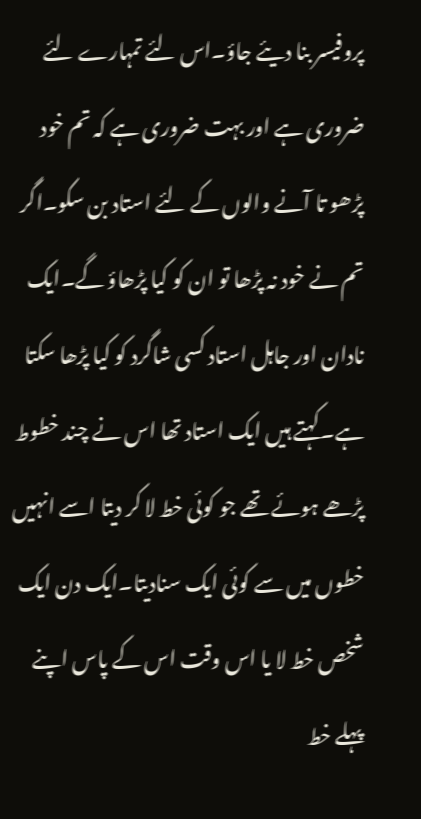پروفیسر بنا دیئے جاؤ۔اس لئے تمہارے لئے ضروری ہے اور بہت ضروری ہے کہ تم خود پڑھو تا آنے والوں کے لئے استاد بن سکو۔اگر تم نے خود نہ پڑھا تو ان کو کیا پڑھاؤ گے۔ایک نادان اور جاہل استاد کسی شاگرد کو کیا پڑھا سکتا ہے۔کہتے ہیں ایک استاد تھا اس نے چند خطوط پڑھے ہوئے تھے جو کوئی خط لا کر دیتا اسے انہیں خطوں میں سے کوئی ایک سنادیتا۔ایک دن ایک شخص خط لا یا اس وقت اس کے پاس اپنے پہلے خط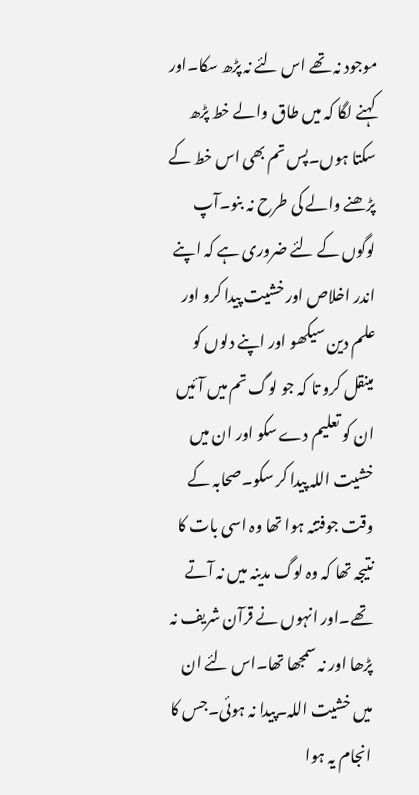موجود نہ تھے اس لئے نہ پڑھ سکا۔اور کہنے لگا کہ میں طاق والے خط پڑھ سکتا ہوں۔پس تم بھی اس خط کے پڑھنے والے کی طرح نہ بنو۔آپ لوگوں کے لئے ضروری ہے کہ اپنے اندر اخلاص اور خشیت پیدا کرو اور علم دین سیکھو اور اپنے دلوں کو مینقل کرو تا کہ جو لوگ تم میں آئیں ان کو تعلیم دے سکو اور ان میں خشیت اللہ پیدا کر سکو۔صحابہ کے وقت جوفتنہ ہوا تھا وہ اسی بات کا نتیجہ تھا کہ وہ لوگ مدینہ میں نہ آتے تھے۔اور انہوں نے قرآن شریف نہ پڑھا اور نہ سمجھا تھا۔اس لئے ان میں خشیت اللہ۔پیدا نہ ہوئی۔جس کا انجام یہ ہوا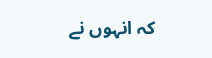کہ انہوں نے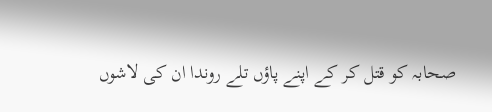صحابہ کو قتل کر کے اپنے پاؤں تلے روندا ان کی لاشوں